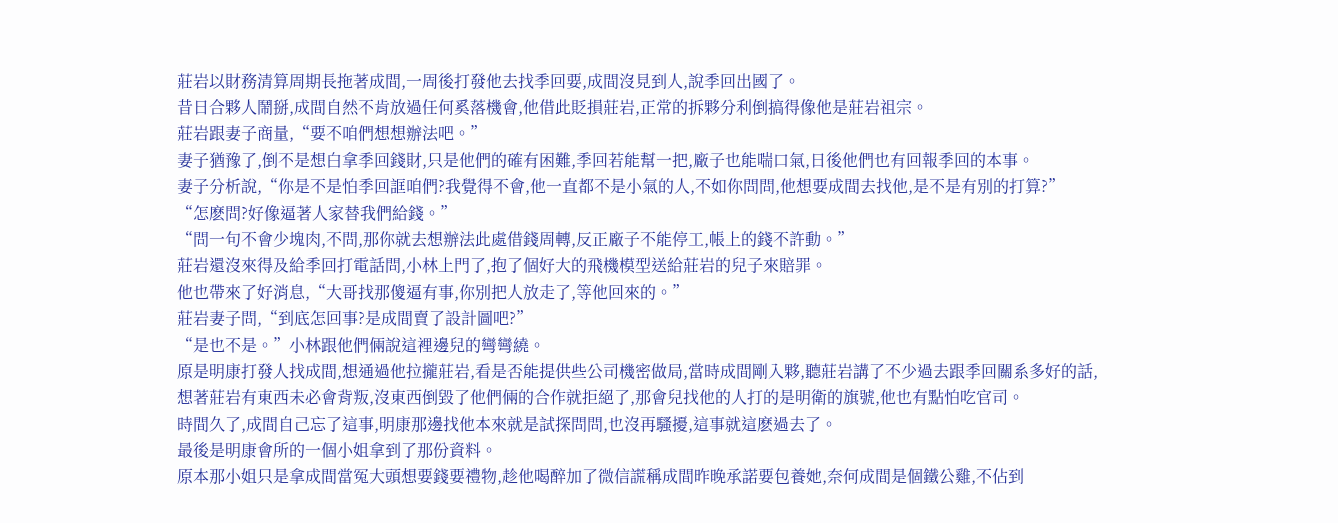莊岩以財務清算周期長拖著成間,一周後打發他去找季回要,成間沒見到人,說季回出國了。
昔日合夥人鬧掰,成間自然不肯放過任何奚落機會,他借此貶損莊岩,正常的拆夥分利倒搞得像他是莊岩祖宗。
莊岩跟妻子商量,“要不咱們想想辦法吧。”
妻子猶豫了,倒不是想白拿季回錢財,只是他們的確有困難,季回若能幫一把,廠子也能喘口氣,日後他們也有回報季回的本事。
妻子分析說,“你是不是怕季回誆咱們?我覺得不會,他一直都不是小氣的人,不如你問問,他想要成間去找他,是不是有別的打算?”
“怎麽問?好像逼著人家替我們給錢。”
“問一句不會少塊肉,不問,那你就去想辦法此處借錢周轉,反正廠子不能停工,帳上的錢不許動。”
莊岩還沒來得及給季回打電話問,小林上門了,抱了個好大的飛機模型送給莊岩的兒子來賠罪。
他也帶來了好消息,“大哥找那傻逼有事,你別把人放走了,等他回來的。”
莊岩妻子問,“到底怎回事?是成間賣了設計圖吧?”
“是也不是。”小林跟他們倆說這裡邊兒的彎彎繞。
原是明康打發人找成間,想通過他拉攏莊岩,看是否能提供些公司機密做局,當時成間剛入夥,聽莊岩講了不少過去跟季回關系多好的話,想著莊岩有東西未必會背叛,沒東西倒毀了他們倆的合作就拒絕了,那會兒找他的人打的是明衛的旗號,他也有點怕吃官司。
時間久了,成間自己忘了這事,明康那邊找他本來就是試探問問,也沒再騷擾,這事就這麽過去了。
最後是明康會所的一個小姐拿到了那份資料。
原本那小姐只是拿成間當冤大頭想要錢要禮物,趁他喝醉加了微信謊稱成間昨晚承諾要包養她,奈何成間是個鐵公雞,不佔到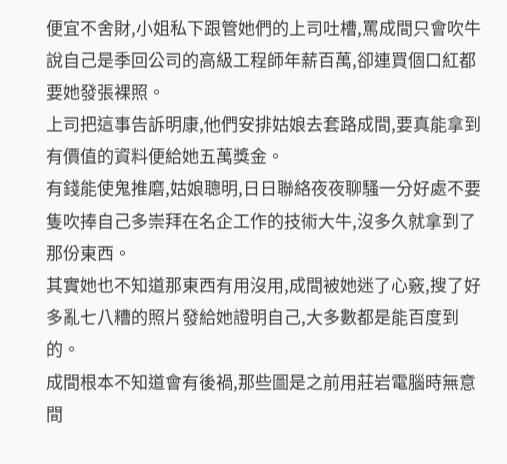便宜不舍財,小姐私下跟管她們的上司吐槽,罵成間只會吹牛說自己是季回公司的高級工程師年薪百萬,卻連買個口紅都要她發張裸照。
上司把這事告訴明康,他們安排姑娘去套路成間,要真能拿到有價值的資料便給她五萬獎金。
有錢能使鬼推磨,姑娘聰明,日日聯絡夜夜聊騷一分好處不要隻吹捧自己多崇拜在名企工作的技術大牛,沒多久就拿到了那份東西。
其實她也不知道那東西有用沒用,成間被她迷了心竅,搜了好多亂七八糟的照片發給她證明自己,大多數都是能百度到的。
成間根本不知道會有後禍,那些圖是之前用莊岩電腦時無意間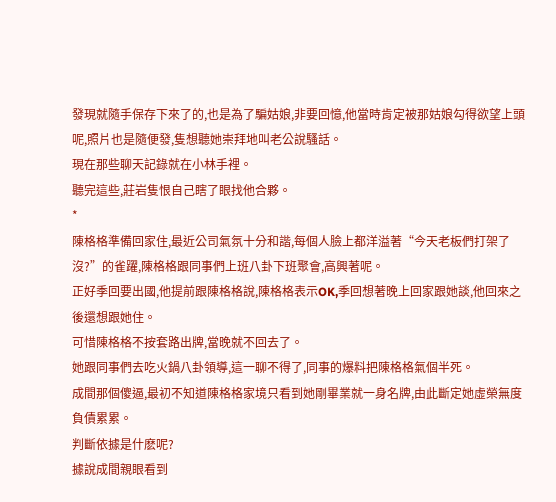發現就隨手保存下來了的,也是為了騙姑娘,非要回憶,他當時肯定被那姑娘勾得欲望上頭呢,照片也是隨便發,隻想聽她崇拜地叫老公說騷話。
現在那些聊天記錄就在小林手裡。
聽完這些,莊岩隻恨自己瞎了眼找他合夥。
*
陳格格準備回家住,最近公司氣氛十分和諧,每個人臉上都洋溢著“今天老板們打架了沒?”的雀躍,陳格格跟同事們上班八卦下班聚會,高興著呢。
正好季回要出國,他提前跟陳格格說,陳格格表示OK,季回想著晚上回家跟她談,他回來之後還想跟她住。
可惜陳格格不按套路出牌,當晚就不回去了。
她跟同事們去吃火鍋八卦領導,這一聊不得了,同事的爆料把陳格格氣個半死。
成間那個傻逼,最初不知道陳格格家境只看到她剛畢業就一身名牌,由此斷定她虛榮無度負債累累。
判斷依據是什麽呢?
據說成間親眼看到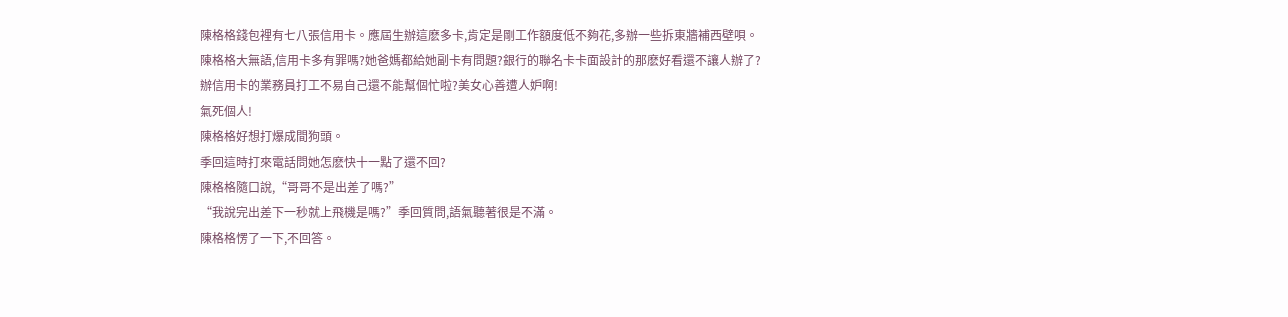陳格格錢包裡有七八張信用卡。應屆生辦這麽多卡,肯定是剛工作額度低不夠花,多辦一些拆東牆補西壁唄。
陳格格大無語,信用卡多有罪嗎?她爸媽都給她副卡有問題?銀行的聯名卡卡面設計的那麽好看還不讓人辦了?辦信用卡的業務員打工不易自己還不能幫個忙啦?美女心善遭人妒啊!
氣死個人!
陳格格好想打爆成間狗頭。
季回這時打來電話問她怎麽快十一點了還不回?
陳格格隨口說,“哥哥不是出差了嗎?”
“我說完出差下一秒就上飛機是嗎?”季回質問,語氣聽著很是不滿。
陳格格愣了一下,不回答。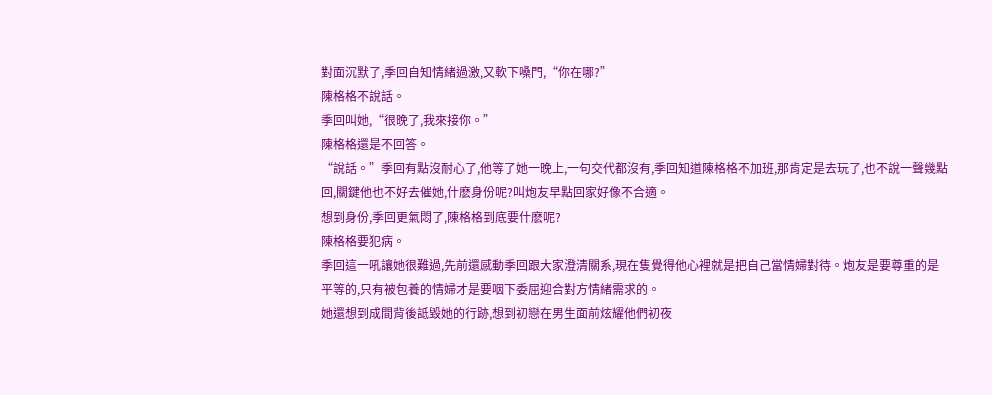對面沉默了,季回自知情緒過激,又軟下嗓門,“你在哪?”
陳格格不說話。
季回叫她,“很晚了,我來接你。”
陳格格還是不回答。
“說話。”季回有點沒耐心了,他等了她一晚上,一句交代都沒有,季回知道陳格格不加班,那肯定是去玩了,也不說一聲幾點回,關鍵他也不好去催她,什麽身份呢?叫炮友早點回家好像不合適。
想到身份,季回更氣悶了,陳格格到底要什麽呢?
陳格格要犯病。
季回這一吼讓她很難過,先前還感動季回跟大家澄清關系,現在隻覺得他心裡就是把自己當情婦對待。炮友是要尊重的是平等的,只有被包養的情婦才是要咽下委屈迎合對方情緒需求的。
她還想到成間背後詆毀她的行跡,想到初戀在男生面前炫耀他們初夜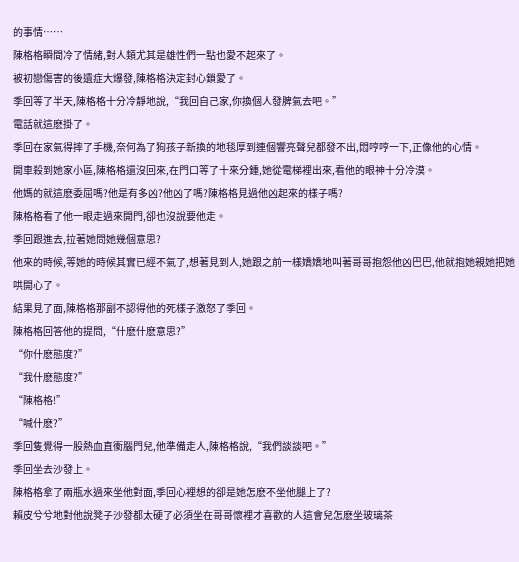的事情……
陳格格瞬間冷了情緒,對人類尤其是雄性們一點也愛不起來了。
被初戀傷害的後遺症大爆發,陳格格決定封心鎖愛了。
季回等了半天,陳格格十分冷靜地說,“我回自己家,你換個人發脾氣去吧。”
電話就這麽掛了。
季回在家氣得摔了手機,奈何為了狗孩子新換的地毯厚到連個響亮聲兒都發不出,悶哼哼一下,正像他的心情。
開車殺到她家小區,陳格格還沒回來,在門口等了十來分鍾,她從電梯裡出來,看他的眼神十分冷漠。
他媽的就這麽委屈嗎?他是有多凶?他凶了嗎?陳格格見過他凶起來的樣子嗎?
陳格格看了他一眼走過來開門,卻也沒說要他走。
季回跟進去,拉著她問她幾個意思?
他來的時候,等她的時候其實已經不氣了,想著見到人,她跟之前一樣嬌嬌地叫著哥哥抱怨他凶巴巴,他就抱她親她把她哄開心了。
結果見了面,陳格格那副不認得他的死樣子激怒了季回。
陳格格回答他的提問,“什麽什麽意思?”
“你什麽態度?”
“我什麽態度?”
“陳格格!”
“喊什麽?”
季回隻覺得一股熱血直衝腦門兒,他準備走人,陳格格說,“我們談談吧。”
季回坐去沙發上。
陳格格拿了兩瓶水過來坐他對面,季回心裡想的卻是她怎麽不坐他腿上了?
賴皮兮兮地對他說凳子沙發都太硬了必須坐在哥哥懷裡才喜歡的人這會兒怎麽坐玻璃茶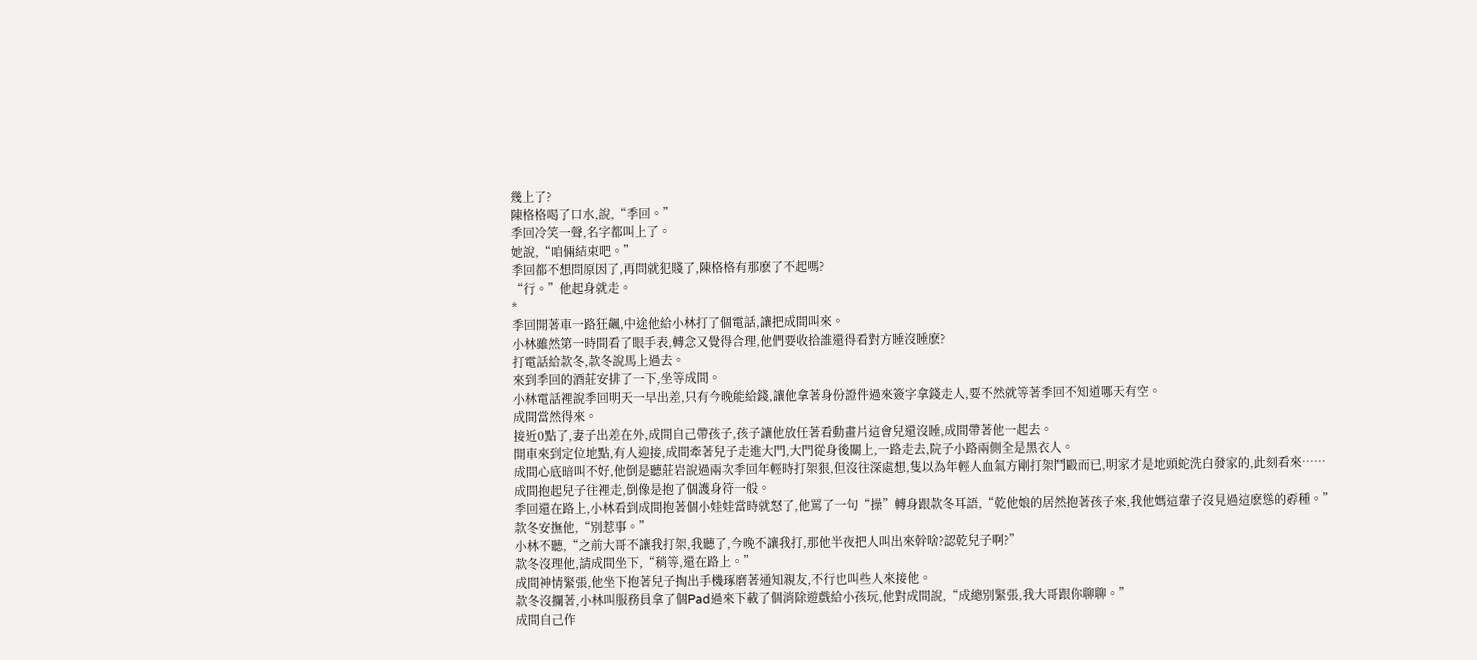幾上了?
陳格格喝了口水,說,“季回。”
季回冷笑一聲,名字都叫上了。
她說,“咱倆結束吧。”
季回都不想問原因了,再問就犯賤了,陳格格有那麽了不起嗎?
“行。”他起身就走。
*
季回開著車一路狂飆,中途他給小林打了個電話,讓把成間叫來。
小林雖然第一時間看了眼手表,轉念又覺得合理,他們要收拾誰還得看對方睡沒睡麽?
打電話給款冬,款冬說馬上過去。
來到季回的酒莊安排了一下,坐等成間。
小林電話裡說季回明天一早出差,只有今晚能給錢,讓他拿著身份證件過來簽字拿錢走人,要不然就等著季回不知道哪天有空。
成間當然得來。
接近0點了,妻子出差在外,成間自己帶孩子,孩子讓他放任著看動畫片這會兒還沒睡,成間帶著他一起去。
開車來到定位地點,有人迎接,成間牽著兒子走進大門,大門從身後關上,一路走去,院子小路兩側全是黑衣人。
成間心底暗叫不好,他倒是聽莊岩說過兩次季回年輕時打架狠,但沒往深處想,隻以為年輕人血氣方剛打架鬥毆而已,明家才是地頭蛇洗白發家的,此刻看來……
成間抱起兒子往裡走,倒像是抱了個護身符一般。
季回還在路上,小林看到成間抱著個小娃娃當時就怒了,他罵了一句“操”轉身跟款冬耳語,“乾他娘的居然抱著孩子來,我他媽這輩子沒見過這麽慫的孬種。”
款冬安撫他,“別惹事。”
小林不聽,“之前大哥不讓我打架,我聽了,今晚不讓我打,那他半夜把人叫出來幹啥?認乾兒子啊?”
款冬沒理他,請成間坐下,“稍等,還在路上。”
成間神情緊張,他坐下抱著兒子掏出手機琢磨著通知親友,不行也叫些人來接他。
款冬沒攔著,小林叫服務員拿了個Pad過來下載了個消除遊戲給小孩玩,他對成間說,“成總別緊張,我大哥跟你聊聊。”
成間自己作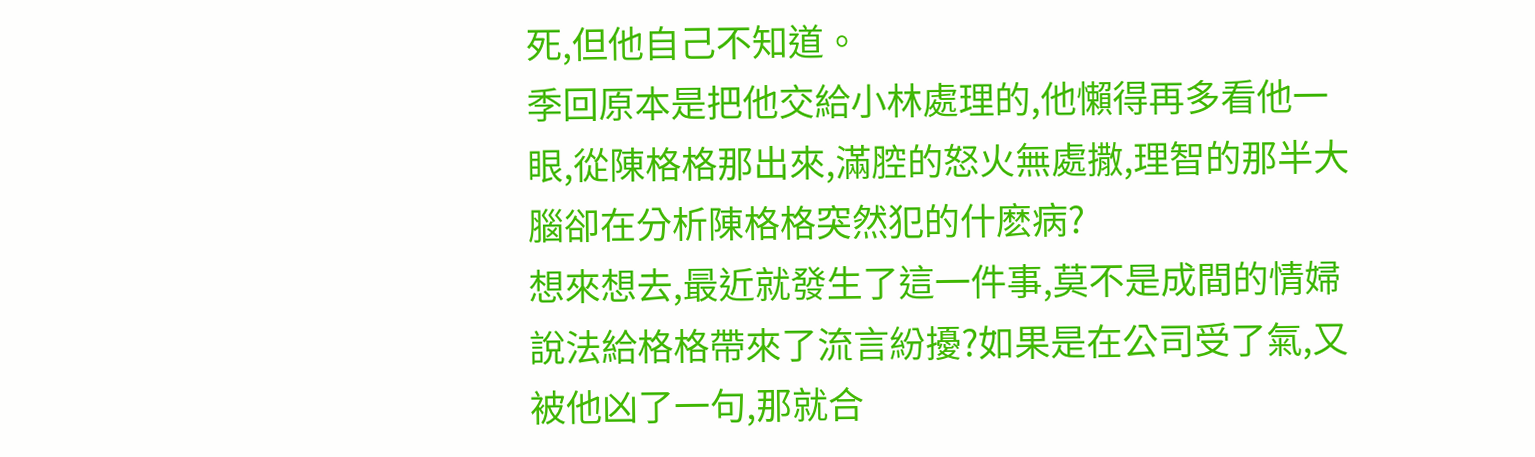死,但他自己不知道。
季回原本是把他交給小林處理的,他懶得再多看他一眼,從陳格格那出來,滿腔的怒火無處撒,理智的那半大腦卻在分析陳格格突然犯的什麽病?
想來想去,最近就發生了這一件事,莫不是成間的情婦說法給格格帶來了流言紛擾?如果是在公司受了氣,又被他凶了一句,那就合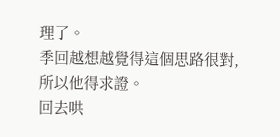理了。
季回越想越覺得這個思路很對,所以他得求證。
回去哄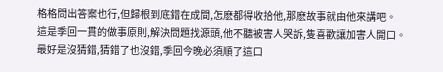格格問出答案也行,但歸根到底錯在成間,怎麽都得收拾他,那麽故事就由他來講吧。
這是季回一貫的做事原則,解決問題找源頭,他不聽被害人哭訴,隻喜歡讓加害人開口。
最好是沒猜錯,猜錯了也沒錯,季回今晚必須順了這口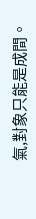氣,對象只能是成間。